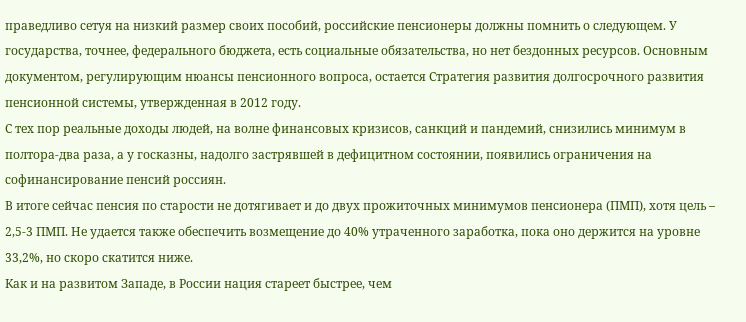праведливо сетуя на низкий размер своих пособий, российские пенсионеры должны помнить о следующем. У государства, точнее, федерального бюджета, есть социальные обязательства, но нет бездонных ресурсов. Основным документом, регулирующим нюансы пенсионного вопроса, остается Стратегия развития долгосрочного развития пенсионной системы, утвержденная в 2012 году.
С тех пор реальные доходы людей, на волне финансовых кризисов, санкций и пандемий, снизились минимум в полтора-два раза, а у госказны, надолго застрявшей в дефицитном состоянии, появились ограничения на софинансирование пенсий россиян.
В итоге сейчас пенсия по старости не дотягивает и до двух прожиточных минимумов пенсионера (ПМП), хотя цель – 2,5-3 ПМП. Не удается также обеспечить возмещение до 40% утраченного заработка, пока оно держится на уровне 33,2%, но скоро скатится ниже.
Как и на развитом Западе, в России нация стареет быстрее, чем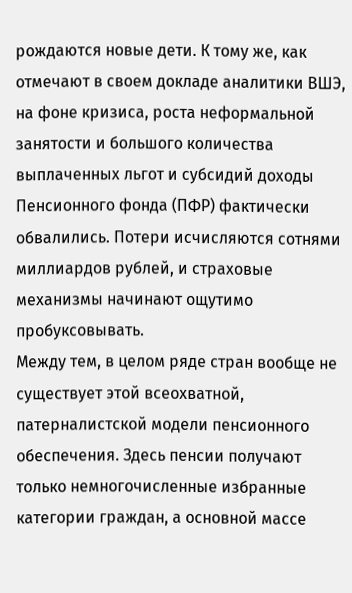рождаются новые дети. К тому же, как отмечают в своем докладе аналитики ВШЭ, на фоне кризиса, роста неформальной занятости и большого количества выплаченных льгот и субсидий доходы Пенсионного фонда (ПФР) фактически обвалились. Потери исчисляются сотнями миллиардов рублей, и страховые механизмы начинают ощутимо пробуксовывать.
Между тем, в целом ряде стран вообще не существует этой всеохватной, патерналистской модели пенсионного обеспечения. Здесь пенсии получают только немногочисленные избранные категории граждан, а основной массе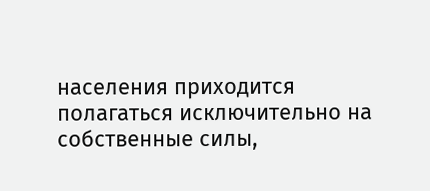населения приходится полагаться исключительно на собственные силы,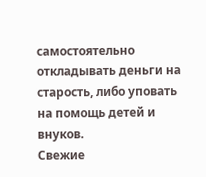самостоятельно откладывать деньги на старость, либо уповать на помощь детей и внуков.
Свежие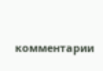комментарии